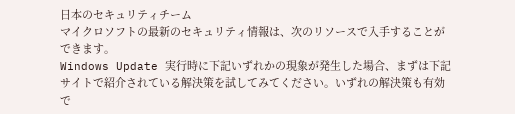日本のセキュリティチーム
マイクロソフトの最新のセキュリティ情報は、次のリソースで入手することができます。
Windows Update 実行時に下記いずれかの現象が発生した場合、まずは下記サイトで紹介されている解決策を試してみてください。いずれの解決策も有効で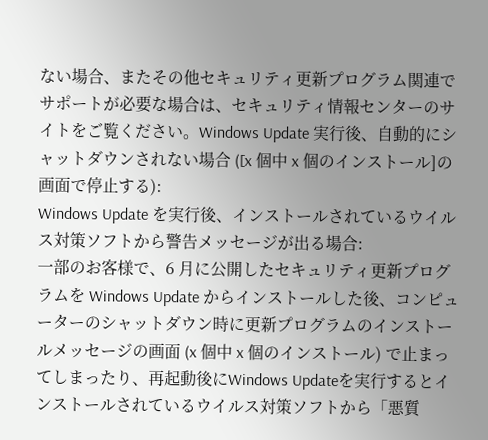ない場合、またその他セキュリティ更新プログラム関連でサポートが必要な場合は、セキュリティ情報センターのサイトをご覧ください。Windows Update 実行後、自動的にシャットダウンされない場合 ([x 個中 x 個のインストール]の画面で停止する):
Windows Update を実行後、インストールされているウイルス対策ソフトから警告メッセージが出る場合:
一部のお客様で、6 月に公開したセキュリティ更新プログラムを Windows Update からインストールした後、コンピューターのシャットダウン時に更新プログラムのインストールメッセージの画面 (x 個中 x 個のインストール) で止まってしまったり、再起動後にWindows Updateを実行するとインストールされているウイルス対策ソフトから「悪質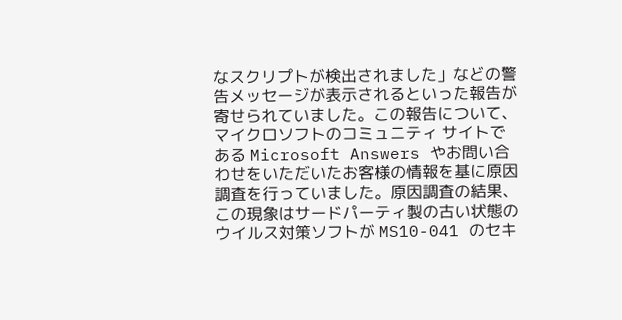なスクリプトが検出されました」などの警告メッセージが表示されるといった報告が寄せられていました。この報告について、マイクロソフトのコミュニティ サイトである Microsoft Answers やお問い合わせをいただいたお客様の情報を基に原因調査を行っていました。原因調査の結果、この現象はサードパーティ製の古い状態のウイルス対策ソフトが MS10-041 のセキ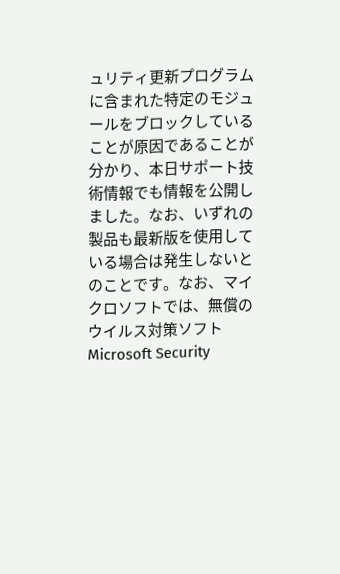ュリティ更新プログラムに含まれた特定のモジュールをブロックしていることが原因であることが分かり、本日サポート技術情報でも情報を公開しました。なお、いずれの製品も最新版を使用している場合は発生しないとのことです。なお、マイクロソフトでは、無償のウイルス対策ソフト Microsoft Security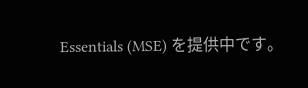Essentials (MSE) を提供中です。